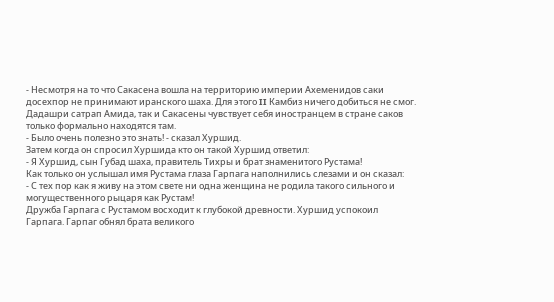- Несмотря на то что Сакасена вошла на территорию империи Ахеменидов саки досехпор не принимают иранского шаха. Для этого II Камбиз ничего добиться не смог. Дадашри сатрап Амида, так и Сакасены чувствует себя иностранцем в стране саков только формально находятся там.
- Было очень полезно это знать! - сказал Хуршид.
Затем когда он спросил Хуршида кто он такой Хуршид ответил:
- Я Хуршид, сын Губад шаха, правитель Тихры и брат знаменитого Рустама!
Как только он услышал имя Рустама глаза Гарпага наполнились слезами и он сказал:
- С тех пор как я живу на этом свете ни одна женщина не родила такого сильного и могущественного рыцаря как Рустам!
Дружба Гарпага с Рустамом восходит к глубокой древности. Хуршид успокоил Гарпага. Гарпаг обнял брата великого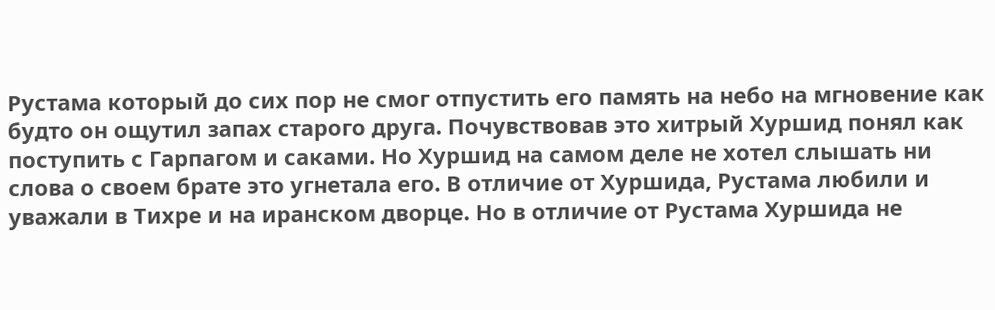Рустама который до сих пор не смог отпустить его память на небо на мгновение как будто он ощутил запах старого друга. Почувствовав это хитрый Хуршид понял как поступить с Гарпагом и саками. Но Хуршид на самом деле не хотел слышать ни слова о своем брате это угнетала его. В отличие от Хуршида, Рустама любили и уважали в Тихре и на иранском дворце. Но в отличие от Рустама Хуршида не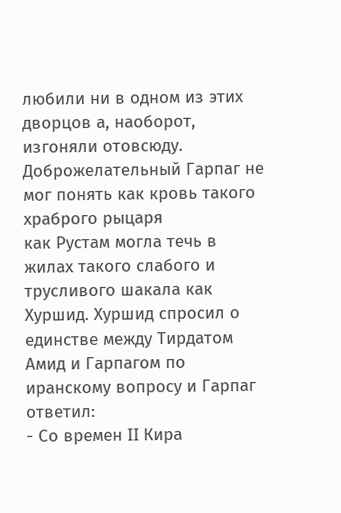любили ни в одном из этих дворцов а, наоборот, изгоняли отовсюду. Доброжелательный Гарпаг не мог понять как кровь такого храброго рыцаря
как Рустам могла течь в жилах такого слабого и трусливого шакала как Хуршид. Хуршид спросил о единстве между Тирдатом Амид и Гарпагом по иранскому вопросу и Гарпаг ответил:
- Со времен II Кира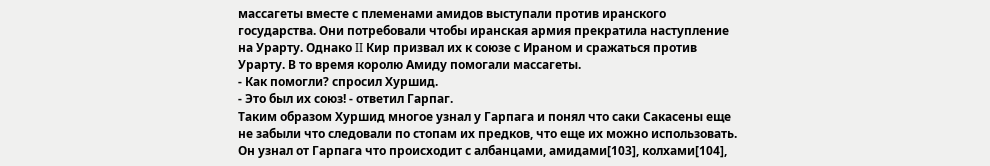массагеты вместе с племенами амидов выступали против иранского государства. Они потребовали чтобы иранская армия прекратила наступление на Урарту. Однако II Кир призвал их к союзе с Ираном и сражаться против Урарту. В то время королю Амиду помогали массагеты.
- Как помогли? спросил Хуршид.
- Это был их союз! - ответил Гарпаг.
Таким образом Хуршид многое узнал у Гарпага и понял что саки Сакасены еще не забыли что следовали по стопам их предков, что еще их можно использовать. Он узнал от Гарпага что происходит с албанцами, амидами[103], колхами[104],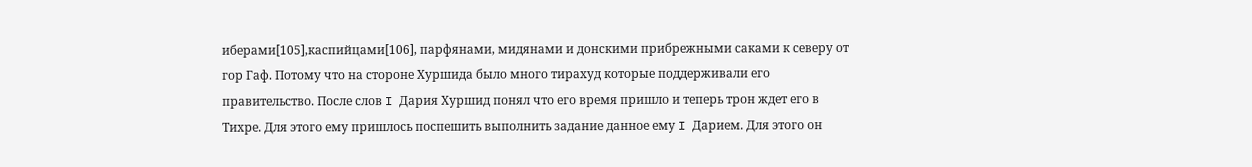иберами[105],каспийцами[106], парфянами, мидянами и донскими прибрежными саками к северу от гор Гаф. Потому что на стороне Хуршида было много тирахуд которые поддерживали его правительство. После слов I Дария Хуршид понял что его время пришло и теперь трон ждет его в Тихре. Для этого ему пришлось поспешить выполнить задание данное ему I Дарием. Для этого он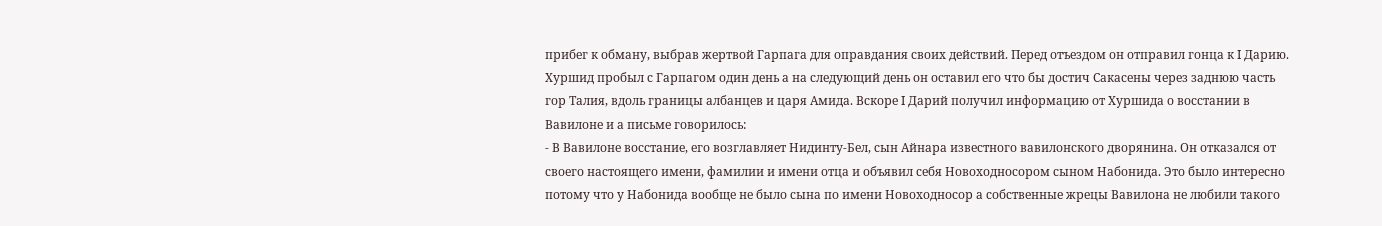прибег к обману, выбрав жертвой Гарпага для оправдания своих действий. Перед отъездом он отправил гонца к I Дарию. Хуршид пробыл с Гарпагом один день а на следующий день он оставил его что бы достич Сакасены через заднюю часть гор Талия, вдоль границы албанцев и царя Амида. Вскоре I Дарий получил информацию от Хуршида о восстании в Вавилоне и а письме говорилось:
- В Вавилоне восстание, его возглавляет Нидинту-Бел, сын Айнара известного вавилонского дворянина. Он отказался от своего настоящего имени, фамилии и имени отца и объявил себя Новоходносором сыном Набонида. Это было интересно потому что у Набонида вообще не было сына по имени Новоходносор а собственные жрецы Вавилона не любили такого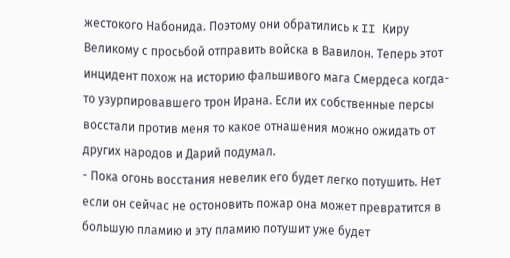жестокого Набонида. Поэтому они обратились к II Киру Великому с просьбой отправить войска в Вавилон. Теперь этот инцидент похож на историю фальшивого мага Смердеса когда-то узурпировавшего трон Ирана. Если их собственные персы восстали против меня то какое отнашения можно ожидать от других народов и Дарий подумал.
- Пока огонь восстания невелик его будет легко потушить. Нет если он сейчас не остоновить пожар она может превратится в большую пламию и эту пламию потушит уже будет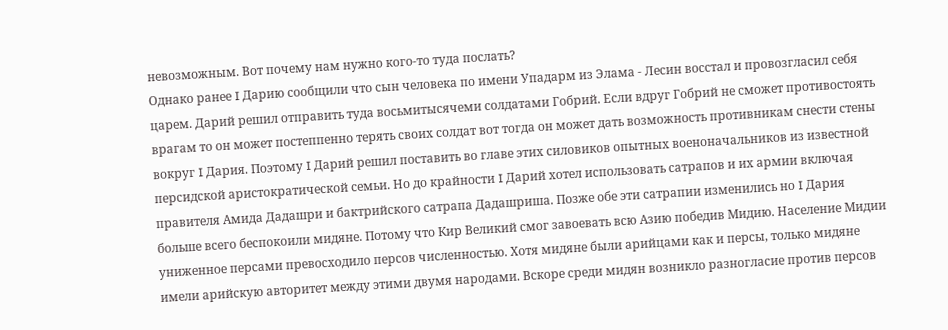невозможным. Вот почему нам нужно кого-то туда послать?
Однако ранее I Дарию сообщили что сын человека по имени Упадарм из Элама - Лесин восстал и провозгласил себя царем. Дарий решил отправить туда восьмитысячеми солдатами Гобрий. Если вдруг Гобрий не сможет противостоять врагам то он может постеппенно терять своих солдат вот тогда он может дать возможность противникам снести стены вокруг I Дария. Поэтому I Дарий решил поставить во главе этих силовиков опытных военоначальников из известной персидской аристократической семьи. Но до крайности I Дарий хотел использовать сатрапов и их армии включая правителя Амида Дадашри и бактрийского сатрапа Дадашриша. Позже обе эти сатрапии изменились но I Дария больше всего беспокоили мидяне. Потому что Кир Великий смог завоевать всю Азию победив Мидию. Население Мидии униженное персами превосходило персов численностью. Хотя мидяне были арийцами как и персы, только мидяне имели арийскую авторитет между этими двумя народами. Вскоре среди мидян возникло разногласие против персов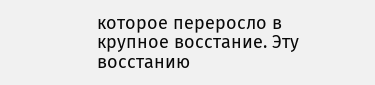которое переросло в крупное восстание. Эту восстанию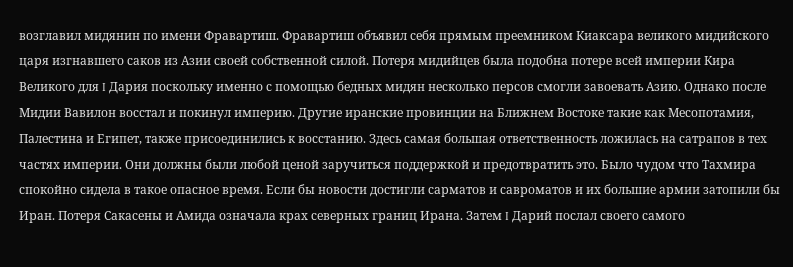возглавил мидянин по имени Фравартиш. Фравартиш объявил себя прямым преемником Киаксара великого мидийского царя изгнавшего саков из Азии своей собственной силой. Потеря мидийцев была подобна потере всей империи Кира Великого для I Дария поскольку именно с помощью бедных мидян несколько персов смогли завоевать Азию. Однако после Мидии Вавилон восстал и покинул империю. Другие иранские провинции на Ближнем Востоке такие как Месопотамия, Палестина и Египет, также присоединились к восстанию. Здесь самая большая ответственность ложилась на сатрапов в тех частях империи. Они должны были любой ценой заручиться поддержкой и предотвратить это. Было чудом что Тахмира спокойно сидела в такое опасное время. Если бы новости достигли сарматов и савроматов и их большие армии затопили бы Иран. Потеря Сакасены и Амида означала крах северных границ Ирана. Затем I Дарий послал своего самого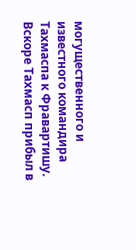могущественного и известного командира Тахмаспа к Фравартишу. Вскоре Тахмасп прибыл в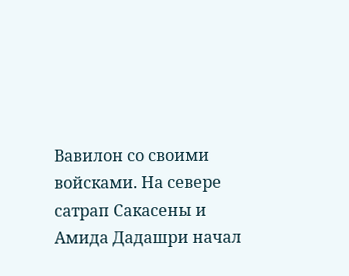Вавилон со своими войсками. На севере сатрап Сакасены и Амида Дадашри начал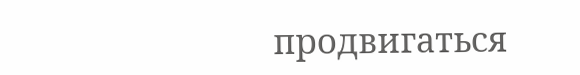продвигаться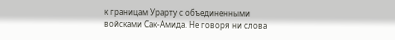к границам Урарту с объединенными войсками Сак-Амида. Не говоря ни слова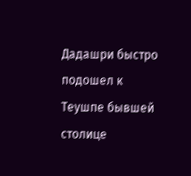Дадашри быстро подошел к Теушпе бывшей столице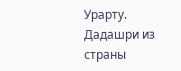Урарту. Дадашри из страны